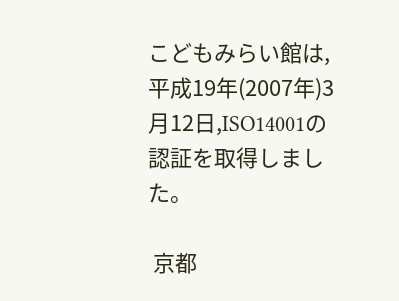こどもみらい館は,平成19年(2007年)3月12日,ISO14001の認証を取得しました。

 京都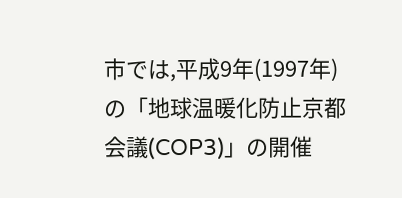市では,平成9年(1997年)の「地球温暖化防止京都会議(COP3)」の開催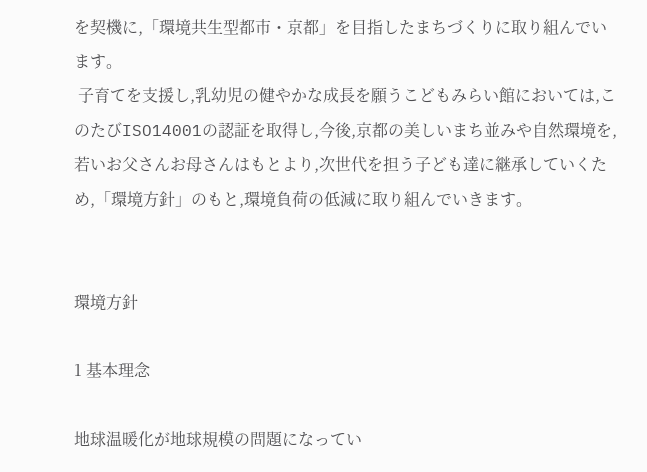を契機に,「環境共生型都市・京都」を目指したまちづくりに取り組んでいます。
 子育てを支援し,乳幼児の健やかな成長を願うこどもみらい館においては,このたびISO14001の認証を取得し,今後,京都の美しいまち並みや自然環境を,若いお父さんお母さんはもとより,次世代を担う子ども達に継承していくため,「環境方針」のもと,環境負荷の低減に取り組んでいきます。


環境方針

1 基本理念

地球温暖化が地球規模の問題になってい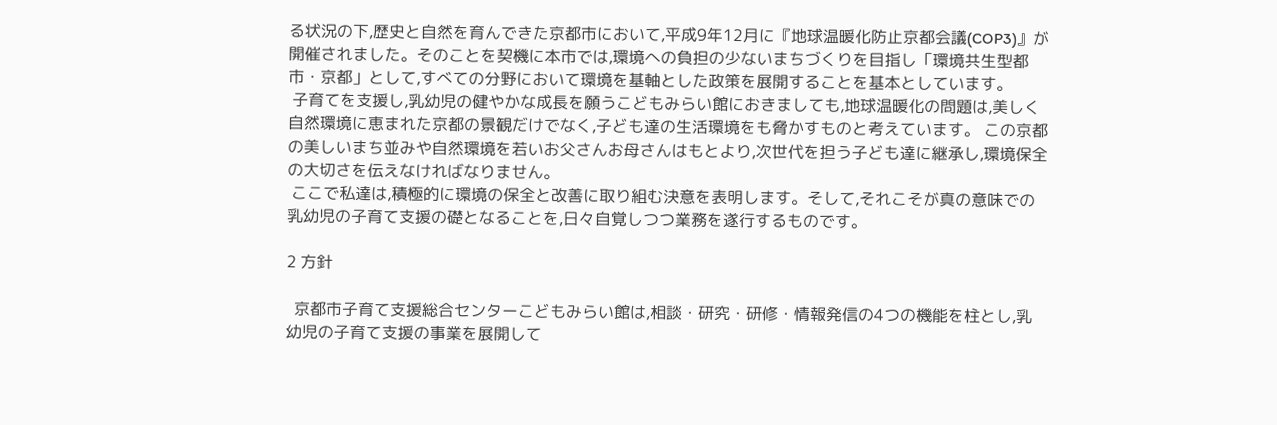る状況の下,歴史と自然を育んできた京都市において,平成9年12月に『地球温暖化防止京都会議(COP3)』が開催されました。そのことを契機に本市では,環境への負担の少ないまちづくりを目指し「環境共生型都市・京都」として,すべての分野において環境を基軸とした政策を展開することを基本としています。
 子育てを支援し,乳幼児の健やかな成長を願うこどもみらい館におきましても,地球温暖化の問題は,美しく自然環境に恵まれた京都の景観だけでなく,子ども達の生活環境をも脅かすものと考えています。 この京都の美しいまち並みや自然環境を若いお父さんお母さんはもとより,次世代を担う子ども達に継承し,環境保全の大切さを伝えなければなりません。
 ここで私達は,積極的に環境の保全と改善に取り組む決意を表明します。そして,それこそが真の意味での乳幼児の子育て支援の礎となることを,日々自覚しつつ業務を遂行するものです。

2 方針

  京都市子育て支援総合センターこどもみらい館は,相談・研究・研修・情報発信の4つの機能を柱とし,乳幼児の子育て支援の事業を展開して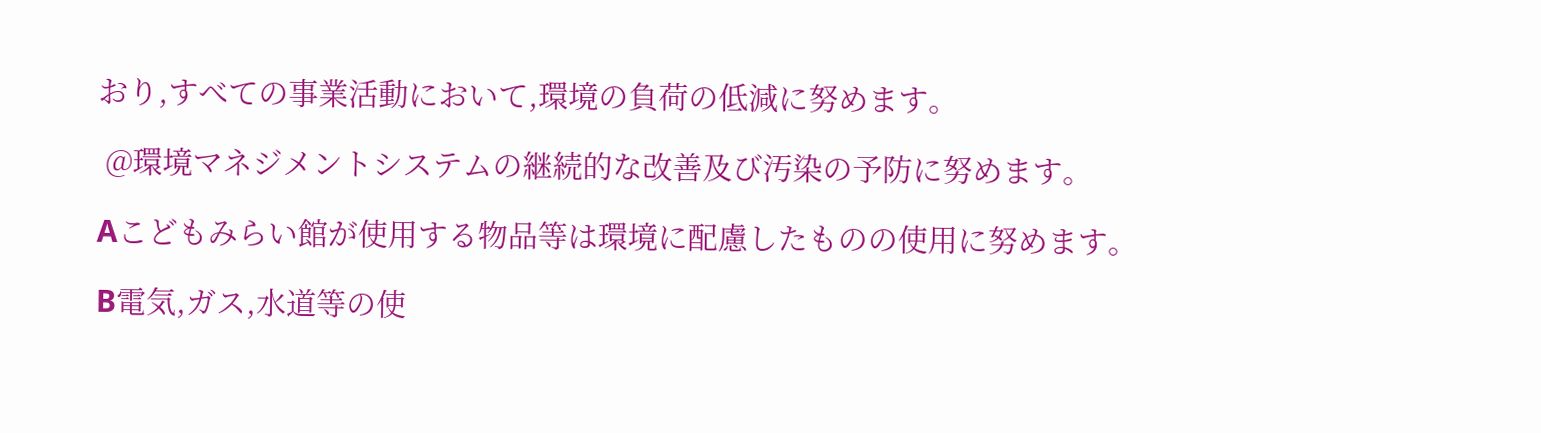おり,すべての事業活動において,環境の負荷の低減に努めます。

 @環境マネジメントシステムの継続的な改善及び汚染の予防に努めます。

Aこどもみらい館が使用する物品等は環境に配慮したものの使用に努めます。

B電気,ガス,水道等の使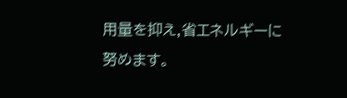用量を抑え,省エネルギーに努めます。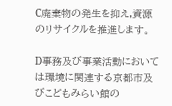C廃棄物の発生を抑え,資源のリサイクルを推進します。

D事務及び事業活動においては環境に関連する京都市及びこどもみらい館の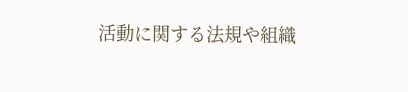活動に関する法規や組織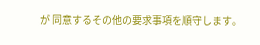が 同意するその他の要求事項を順守します。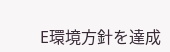E環境方針を達成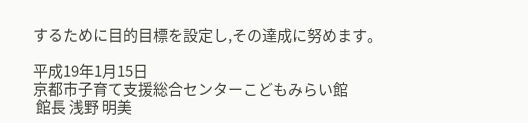するために目的目標を設定し,その達成に努めます。

平成19年1月15日
京都市子育て支援総合センターこどもみらい館
 館長 浅野 明美